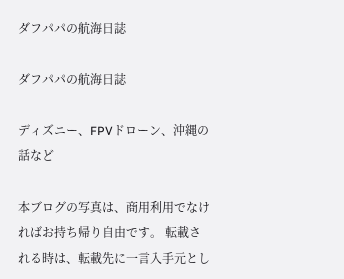ダフパパの航海日誌

ダフパパの航海日誌

ディズニー、FPVドローン、沖縄の話など

本ブログの写真は、商用利用でなければお持ち帰り自由です。 転載される時は、転載先に一言入手元とし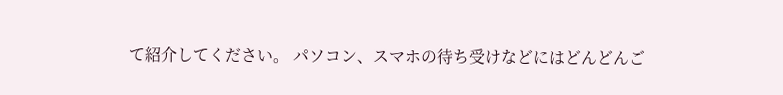て紹介してください。 パソコン、スマホの待ち受けなどにはどんどんご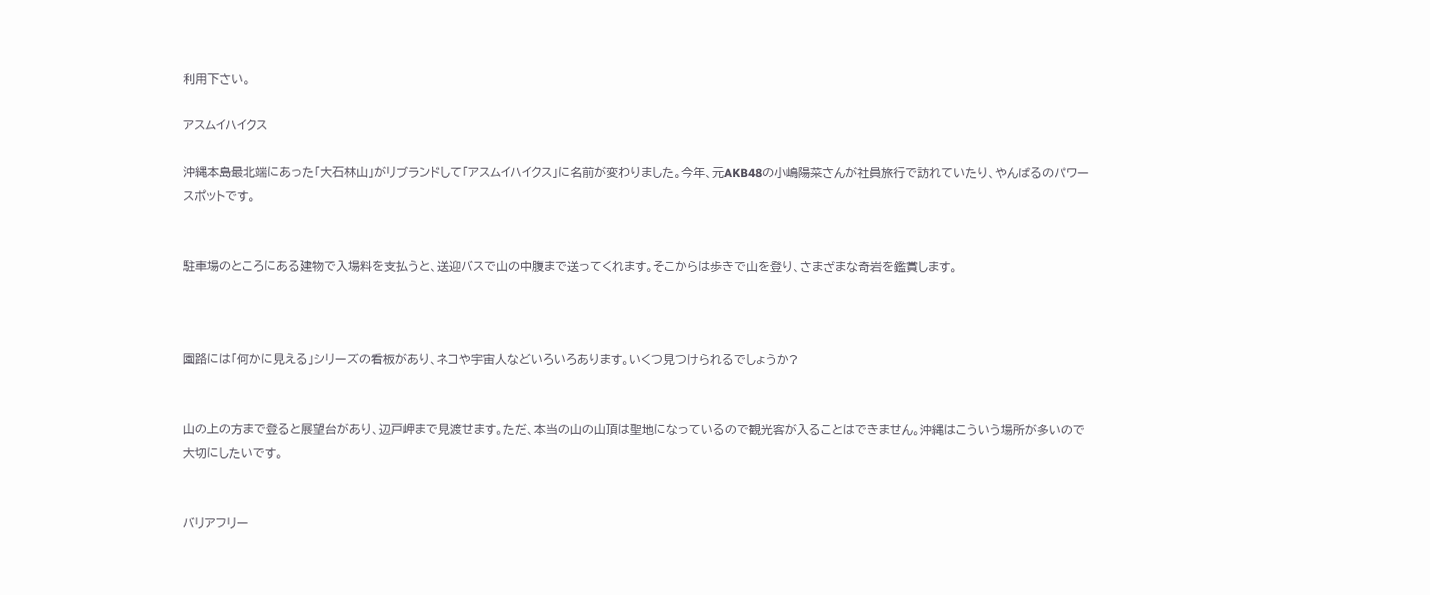利用下さい。

アスムイハイクス

沖縄本島最北端にあった「大石林山」がリブランドして「アスムイハイクス」に名前が変わりました。今年、元AKB48の小嶋陽菜さんが社員旅行で訪れていたり、やんばるのパワースポットです。


駐車場のところにある建物で入場料を支払うと、送迎バスで山の中腹まで送ってくれます。そこからは歩きで山を登り、さまざまな奇岩を鑑賞します。



園路には「何かに見える」シリーズの看板があり、ネコや宇宙人などいろいろあります。いくつ見つけられるでしょうか?


山の上の方まで登ると展望台があり、辺戸岬まで見渡せます。ただ、本当の山の山頂は聖地になっているので観光客が入ることはできません。沖縄はこういう場所が多いので大切にしたいです。


バリアフリー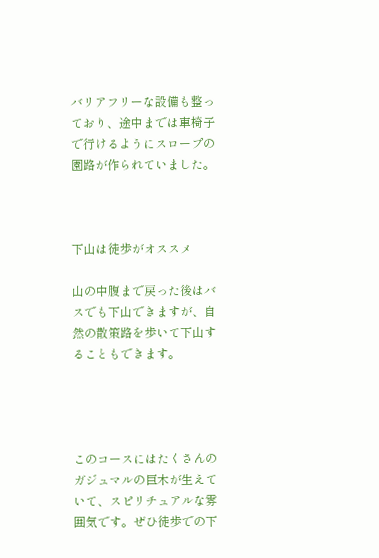バリアフリーな設備も整っており、途中までは車椅子で行けるようにスロープの園路が作られていました。



下山は徒歩がオススメ

山の中腹まで戻った後はバスでも下山できますが、自然の散策路を歩いて下山することもできます。




このコースにはたくさんのガジュマルの巨木が生えていて、スピリチュアルな雰囲気です。ぜひ徒歩での下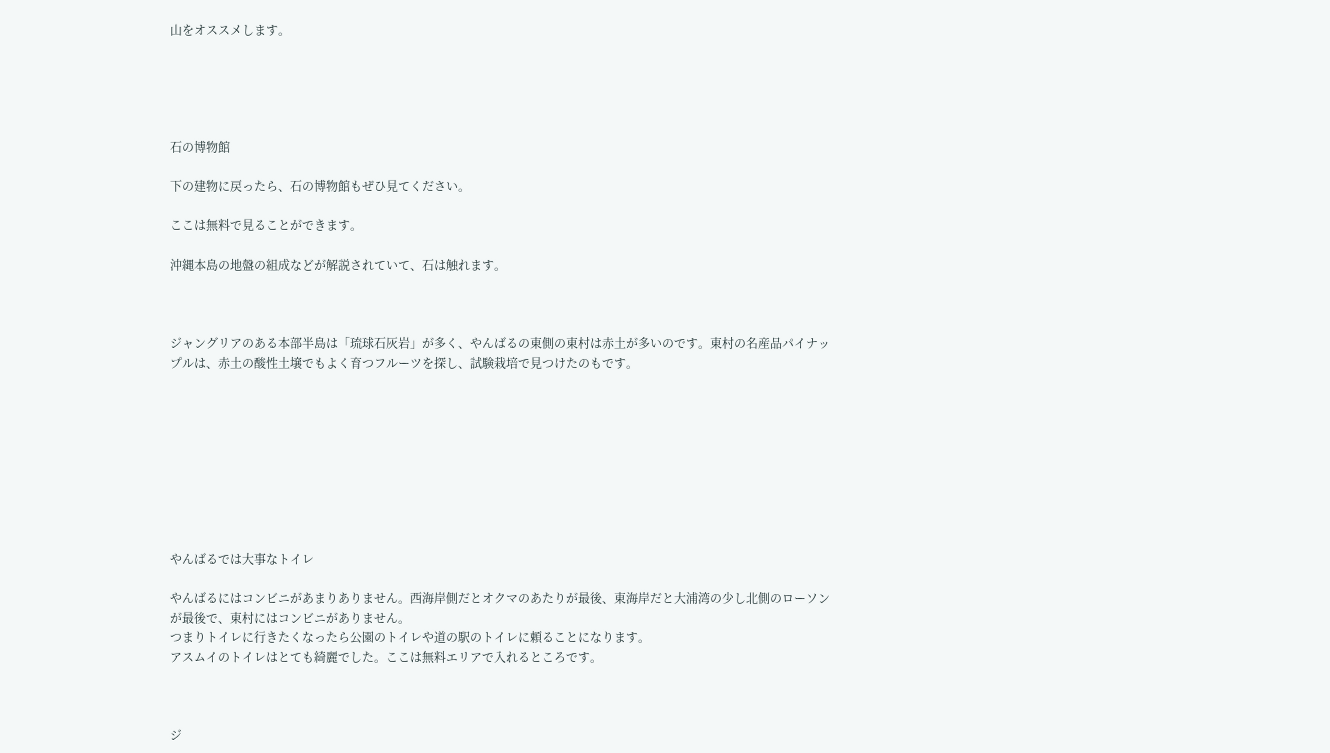山をオススメします。





石の博物館

下の建物に戻ったら、石の博物館もぜひ見てください。

ここは無料で見ることができます。

沖縄本島の地盤の組成などが解説されていて、石は触れます。



ジャングリアのある本部半島は「琉球石灰岩」が多く、やんばるの東側の東村は赤土が多いのです。東村の名産品パイナップルは、赤土の酸性土壌でもよく育つフルーツを探し、試験栽培で見つけたのもです。









やんばるでは大事なトイレ

やんばるにはコンビニがあまりありません。西海岸側だとオクマのあたりが最後、東海岸だと大浦湾の少し北側のローソンが最後で、東村にはコンビニがありません。
つまりトイレに行きたくなったら公園のトイレや道の駅のトイレに頼ることになります。
アスムイのトイレはとても綺麗でした。ここは無料エリアで入れるところです。



ジ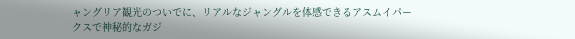ャングリア観光のついでに、リアルなジャングルを体感できるアスムイパークスで神秘的なガジ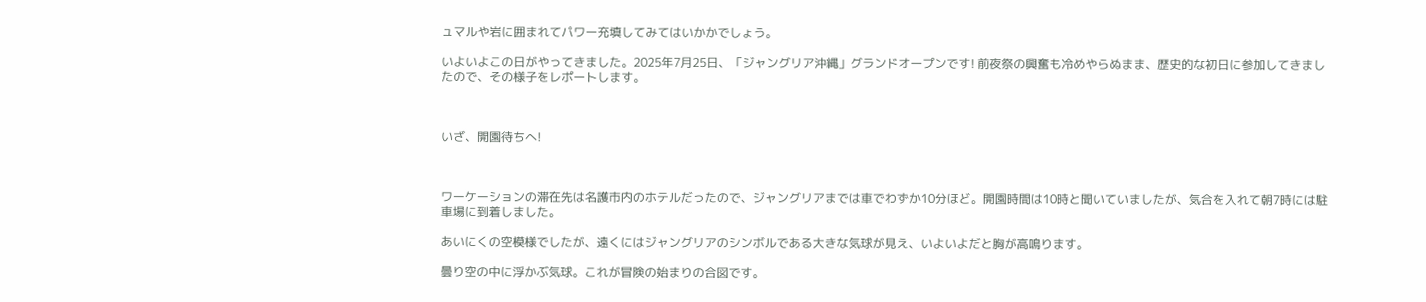ュマルや岩に囲まれてパワー充填してみてはいかかでしょう。

いよいよこの日がやってきました。2025年7月25日、「ジャングリア沖縄」グランドオープンです! 前夜祭の興奮も冷めやらぬまま、歴史的な初日に参加してきましたので、その様子をレポートします。



いざ、開園待ちへ!



ワーケーションの滞在先は名護市内のホテルだったので、ジャングリアまでは車でわずか10分ほど。開園時間は10時と聞いていましたが、気合を入れて朝7時には駐車場に到着しました。

あいにくの空模様でしたが、遠くにはジャングリアのシンボルである大きな気球が見え、いよいよだと胸が高鳴ります。

曇り空の中に浮かぶ気球。これが冒険の始まりの合図です。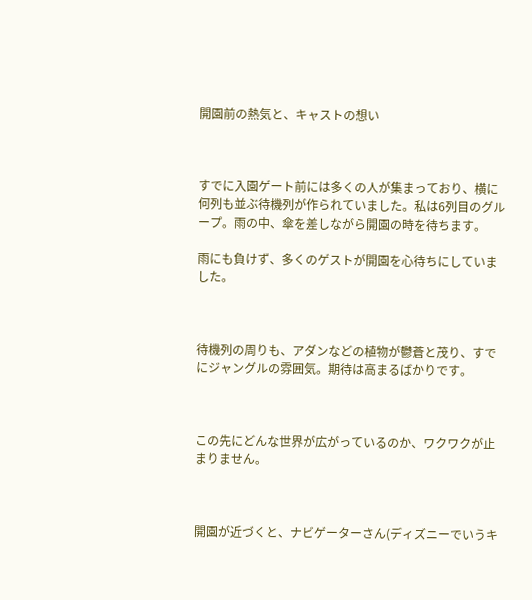開園前の熱気と、キャストの想い



すでに入園ゲート前には多くの人が集まっており、横に何列も並ぶ待機列が作られていました。私は6列目のグループ。雨の中、傘を差しながら開園の時を待ちます。

雨にも負けず、多くのゲストが開園を心待ちにしていました。



待機列の周りも、アダンなどの植物が鬱蒼と茂り、すでにジャングルの雰囲気。期待は高まるばかりです。



この先にどんな世界が広がっているのか、ワクワクが止まりません。



開園が近づくと、ナビゲーターさん(ディズニーでいうキ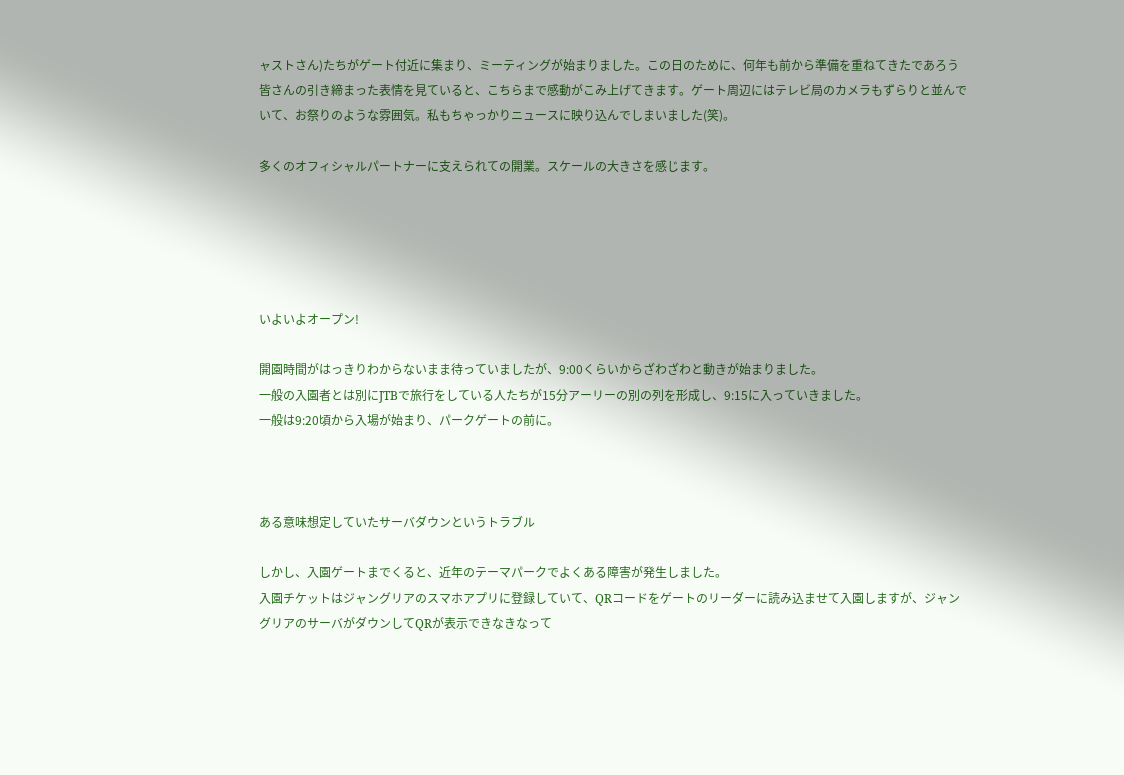ャストさん)たちがゲート付近に集まり、ミーティングが始まりました。この日のために、何年も前から準備を重ねてきたであろう皆さんの引き締まった表情を見ていると、こちらまで感動がこみ上げてきます。ゲート周辺にはテレビ局のカメラもずらりと並んでいて、お祭りのような雰囲気。私もちゃっかりニュースに映り込んでしまいました(笑)。

多くのオフィシャルパートナーに支えられての開業。スケールの大きさを感じます。





いよいよオープン!

開園時間がはっきりわからないまま待っていましたが、9:00くらいからざわざわと動きが始まりました。
一般の入園者とは別にJTBで旅行をしている人たちが15分アーリーの別の列を形成し、9:15に入っていきました。
一般は9:20頃から入場が始まり、パークゲートの前に。



ある意味想定していたサーバダウンというトラブル

しかし、入園ゲートまでくると、近年のテーマパークでよくある障害が発生しました。
入園チケットはジャングリアのスマホアプリに登録していて、QRコードをゲートのリーダーに読み込ませて入園しますが、ジャングリアのサーバがダウンしてQRが表示できなきなって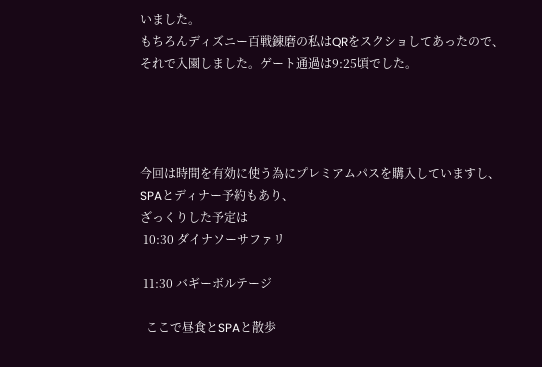いました。
もちろんディズニー百戦錬磨の私はQRをスクショしてあったので、それで入園しました。ゲート通過は9:25頃でした。




今回は時間を有効に使う為にプレミアムパスを購入していますし、SPAとディナー予約もあり、
ざっくりした予定は
 10:30 ダイナソーサファリ

 11:30 バギーボルテージ

  ここで昼食とSPAと散歩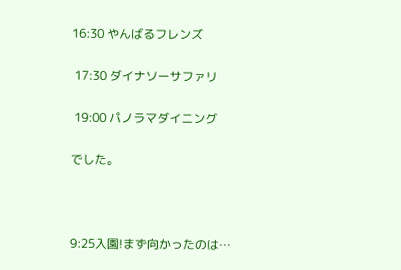16:30 やんばるフレンズ

 17:30 ダイナソーサファリ

 19:00 パノラマダイニング

でした。



9:25入園!まず向かったのは…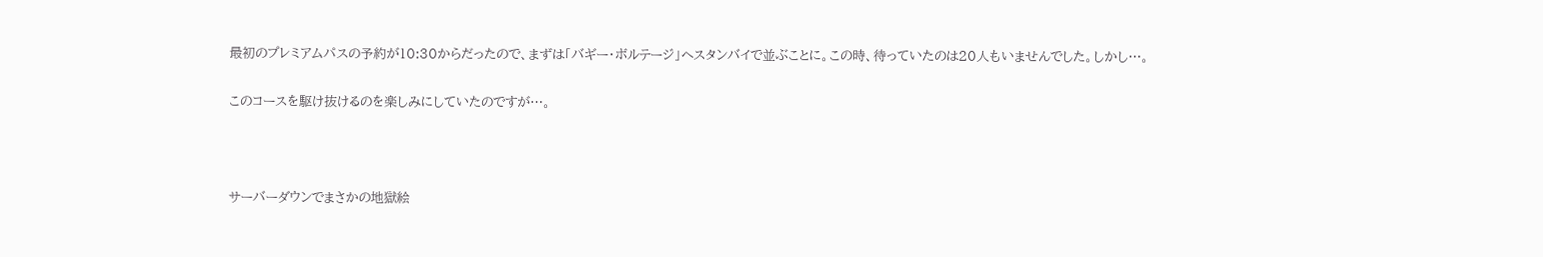最初のプレミアムパスの予約が10:30からだったので、まずは「バギー・ボルテージ」へスタンバイで並ぶことに。この時、待っていたのは20人もいませんでした。しかし…。

このコースを駆け抜けるのを楽しみにしていたのですが…。



サーバーダウンでまさかの地獄絵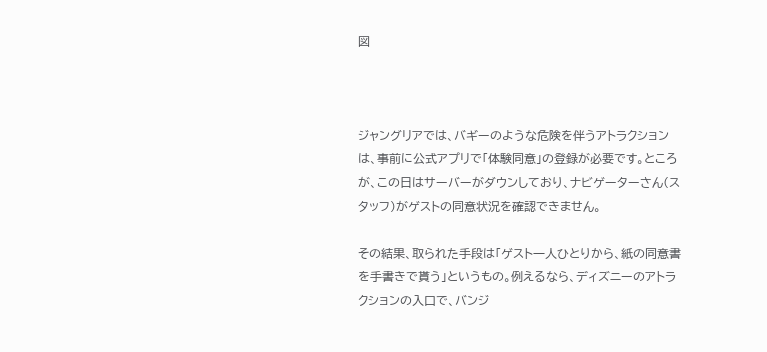図



ジャングリアでは、バギーのような危険を伴うアトラクションは、事前に公式アプリで「体験同意」の登録が必要です。ところが、この日はサーバーがダウンしており、ナビゲーターさん(スタッフ)がゲストの同意状況を確認できません。

その結果、取られた手段は「ゲスト一人ひとりから、紙の同意書を手書きで貰う」というもの。例えるなら、ディズニーのアトラクションの入口で、バンジ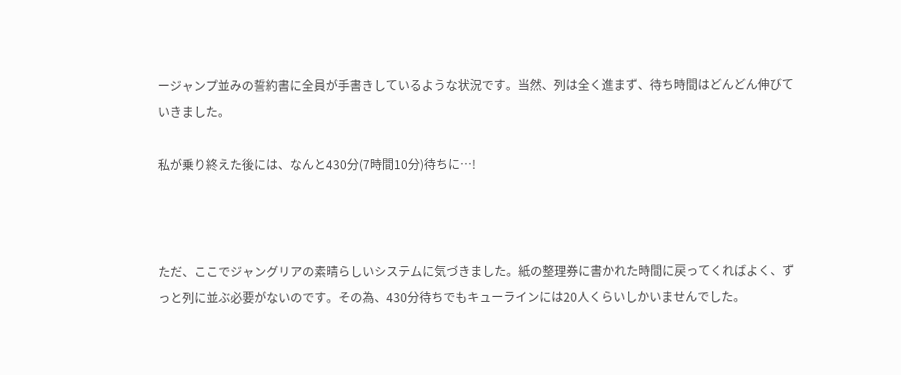ージャンプ並みの誓約書に全員が手書きしているような状況です。当然、列は全く進まず、待ち時間はどんどん伸びていきました。

私が乗り終えた後には、なんと430分(7時間10分)待ちに…!



ただ、ここでジャングリアの素晴らしいシステムに気づきました。紙の整理券に書かれた時間に戻ってくればよく、ずっと列に並ぶ必要がないのです。その為、430分待ちでもキューラインには20人くらいしかいませんでした。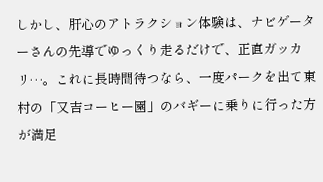しかし、肝心のアトラクション体験は、ナビゲーターさんの先導でゆっくり走るだけで、正直ガッカリ…。これに長時間待つなら、一度パークを出て東村の「又吉コーヒー園」のバギーに乗りに行った方が満足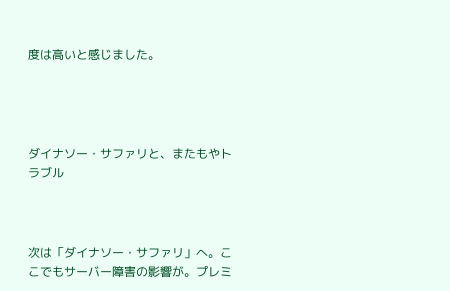度は高いと感じました。




ダイナソー・サファリと、またもやトラブル



次は「ダイナソー・サファリ」へ。ここでもサーバー障害の影響が。プレミ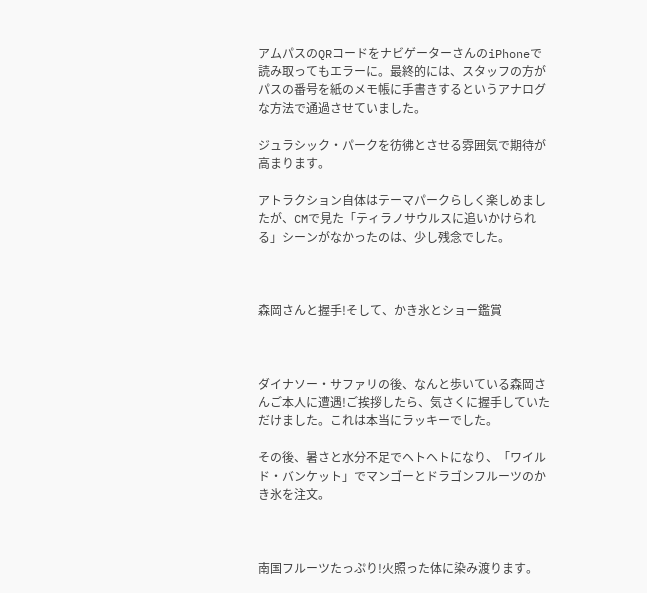アムパスのQRコードをナビゲーターさんのiPhoneで読み取ってもエラーに。最終的には、スタッフの方がパスの番号を紙のメモ帳に手書きするというアナログな方法で通過させていました。

ジュラシック・パークを彷彿とさせる雰囲気で期待が高まります。

アトラクション自体はテーマパークらしく楽しめましたが、CMで見た「ティラノサウルスに追いかけられる」シーンがなかったのは、少し残念でした。



森岡さんと握手!そして、かき氷とショー鑑賞



ダイナソー・サファリの後、なんと歩いている森岡さんご本人に遭遇!ご挨拶したら、気さくに握手していただけました。これは本当にラッキーでした。

その後、暑さと水分不足でヘトヘトになり、「ワイルド・バンケット」でマンゴーとドラゴンフルーツのかき氷を注文。



南国フルーツたっぷり!火照った体に染み渡ります。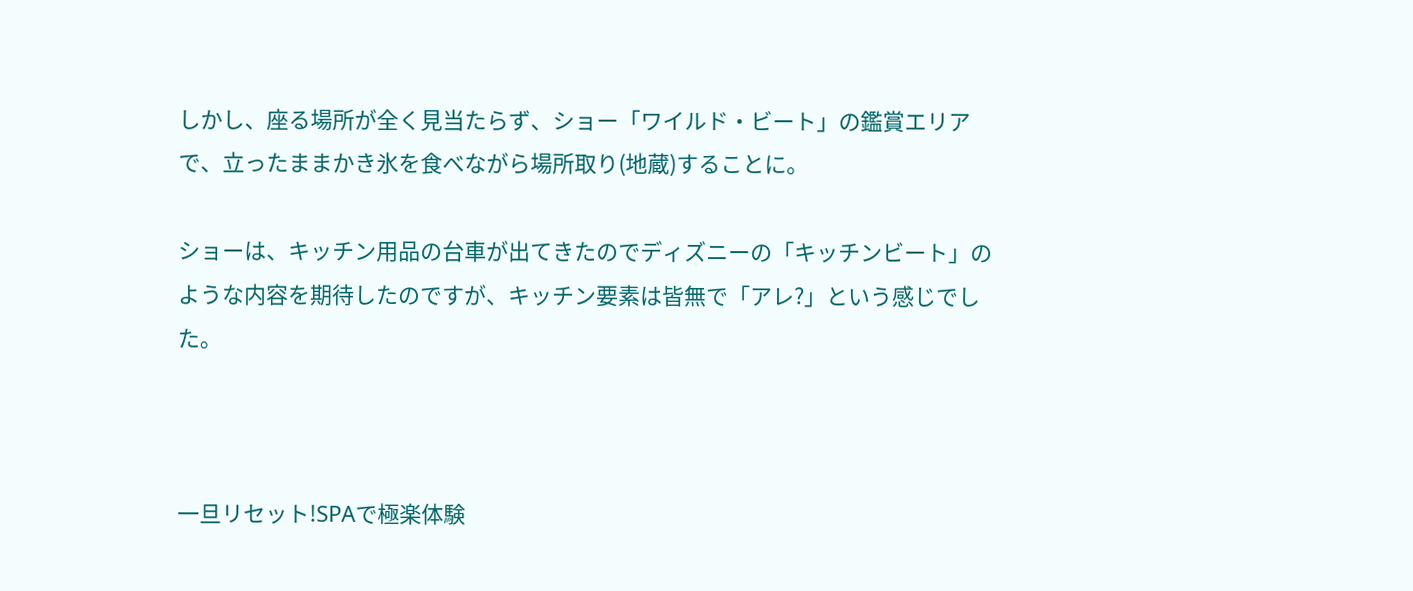しかし、座る場所が全く見当たらず、ショー「ワイルド・ビート」の鑑賞エリアで、立ったままかき氷を食べながら場所取り(地蔵)することに。

ショーは、キッチン用品の台車が出てきたのでディズニーの「キッチンビート」のような内容を期待したのですが、キッチン要素は皆無で「アレ?」という感じでした。



一旦リセット!SPAで極楽体験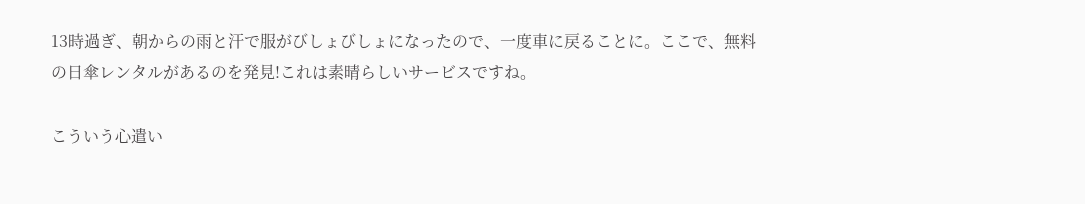13時過ぎ、朝からの雨と汗で服がびしょびしょになったので、一度車に戻ることに。ここで、無料の日傘レンタルがあるのを発見!これは素晴らしいサービスですね。

こういう心遣い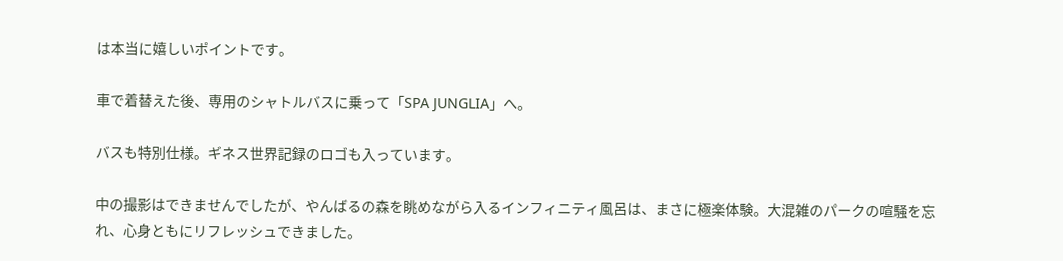は本当に嬉しいポイントです。

車で着替えた後、専用のシャトルバスに乗って「SPA JUNGLIA」へ。

バスも特別仕様。ギネス世界記録のロゴも入っています。

中の撮影はできませんでしたが、やんばるの森を眺めながら入るインフィニティ風呂は、まさに極楽体験。大混雑のパークの喧騒を忘れ、心身ともにリフレッシュできました。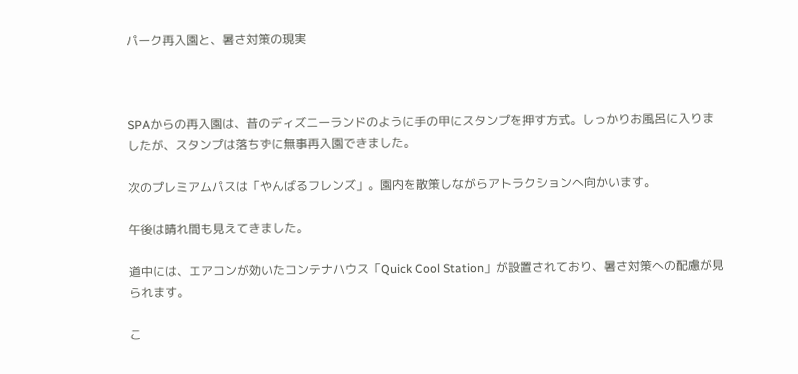パーク再入園と、暑さ対策の現実



SPAからの再入園は、昔のディズニーランドのように手の甲にスタンプを押す方式。しっかりお風呂に入りましたが、スタンプは落ちずに無事再入園できました。

次のプレミアムパスは「やんばるフレンズ」。園内を散策しながらアトラクションへ向かいます。

午後は晴れ間も見えてきました。

道中には、エアコンが効いたコンテナハウス「Quick Cool Station」が設置されており、暑さ対策への配慮が見られます。

こ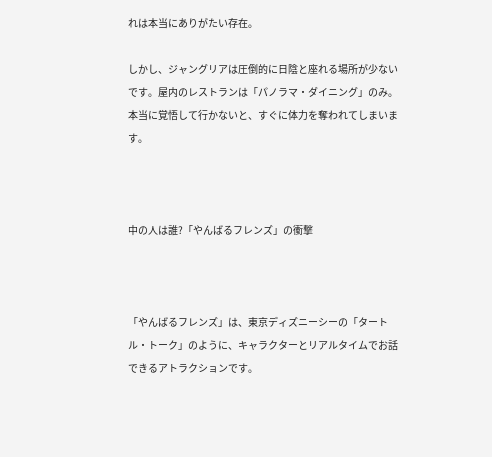れは本当にありがたい存在。

しかし、ジャングリアは圧倒的に日陰と座れる場所が少ないです。屋内のレストランは「パノラマ・ダイニング」のみ。本当に覚悟して行かないと、すぐに体力を奪われてしまいます。



中の人は誰?「やんばるフレンズ」の衝撃



「やんばるフレンズ」は、東京ディズニーシーの「タートル・トーク」のように、キャラクターとリアルタイムでお話できるアトラクションです。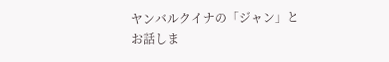ヤンバルクイナの「ジャン」とお話しま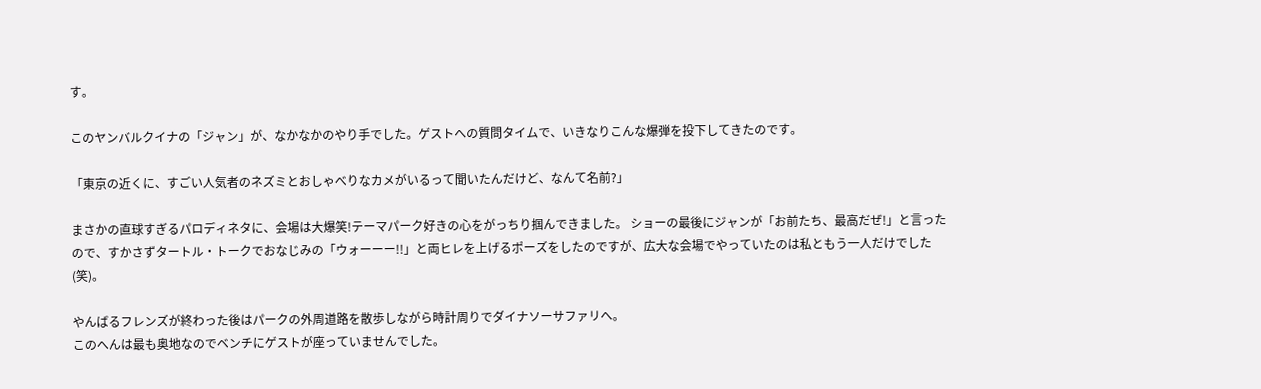す。

このヤンバルクイナの「ジャン」が、なかなかのやり手でした。ゲストへの質問タイムで、いきなりこんな爆弾を投下してきたのです。

「東京の近くに、すごい人気者のネズミとおしゃべりなカメがいるって聞いたんだけど、なんて名前?」

まさかの直球すぎるパロディネタに、会場は大爆笑!テーマパーク好きの心をがっちり掴んできました。 ショーの最後にジャンが「お前たち、最高だぜ!」と言ったので、すかさずタートル・トークでおなじみの「ウォーーー!!」と両ヒレを上げるポーズをしたのですが、広大な会場でやっていたのは私ともう一人だけでした(笑)。

やんばるフレンズが終わった後はパークの外周道路を散歩しながら時計周りでダイナソーサファリへ。
このへんは最も奥地なのでベンチにゲストが座っていませんでした。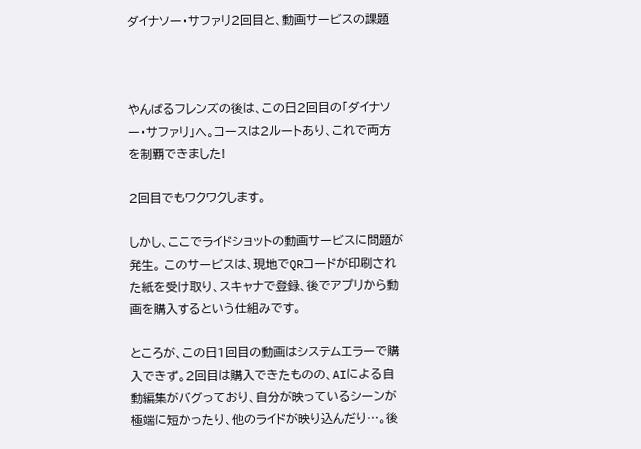ダイナソー・サファリ2回目と、動画サービスの課題



やんばるフレンズの後は、この日2回目の「ダイナソー・サファリ」へ。コースは2ルートあり、これで両方を制覇できました!

2回目でもワクワクします。

しかし、ここでライドショットの動画サービスに問題が発生。 このサービスは、現地でQRコードが印刷された紙を受け取り、スキャナで登録、後でアプリから動画を購入するという仕組みです。

ところが、この日1回目の動画はシステムエラーで購入できず。2回目は購入できたものの、AIによる自動編集がバグっており、自分が映っているシーンが極端に短かったり、他のライドが映り込んだり…。後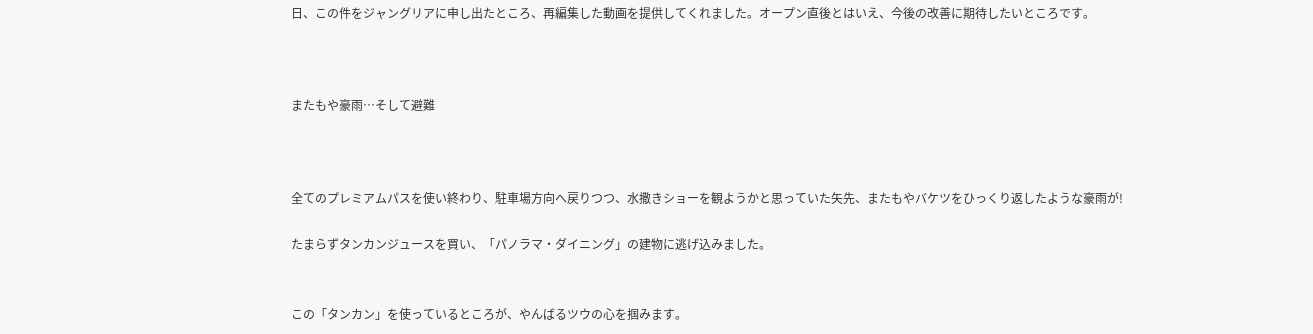日、この件をジャングリアに申し出たところ、再編集した動画を提供してくれました。オープン直後とはいえ、今後の改善に期待したいところです。



またもや豪雨…そして避難



全てのプレミアムパスを使い終わり、駐車場方向へ戻りつつ、水撒きショーを観ようかと思っていた矢先、またもやバケツをひっくり返したような豪雨が!

たまらずタンカンジュースを買い、「パノラマ・ダイニング」の建物に逃げ込みました。


この「タンカン」を使っているところが、やんばるツウの心を掴みます。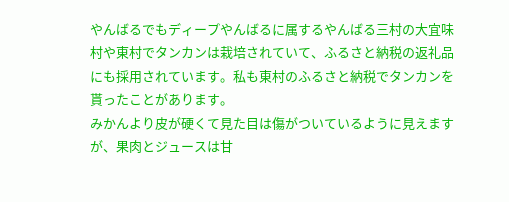やんばるでもディープやんばるに属するやんばる三村の大宜味村や東村でタンカンは栽培されていて、ふるさと納税の返礼品にも採用されています。私も東村のふるさと納税でタンカンを貰ったことがあります。
みかんより皮が硬くて見た目は傷がついているように見えますが、果肉とジュースは甘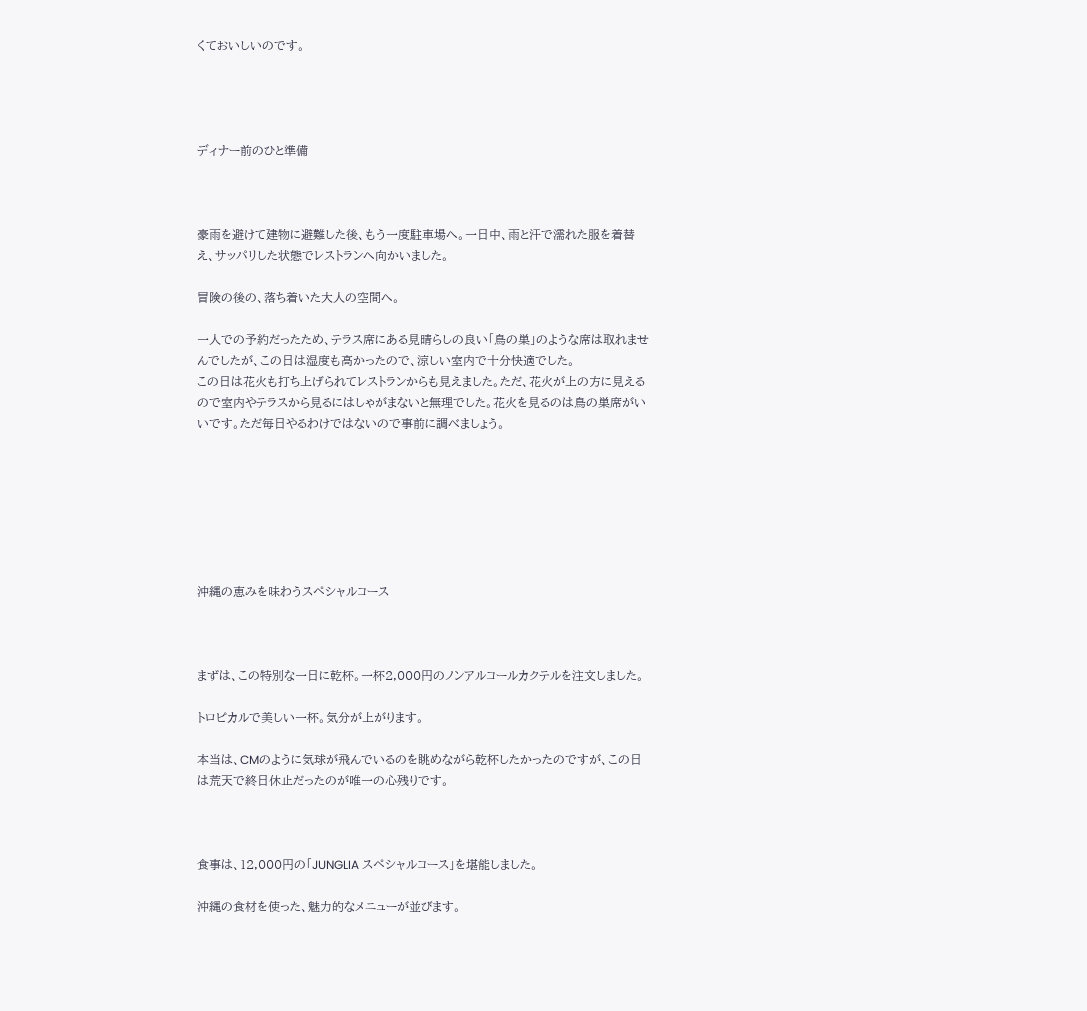くておいしいのです。




ディナー前のひと準備



豪雨を避けて建物に避難した後、もう一度駐車場へ。一日中、雨と汗で濡れた服を着替え、サッパリした状態でレストランへ向かいました。

冒険の後の、落ち着いた大人の空間へ。

一人での予約だったため、テラス席にある見晴らしの良い「鳥の巣」のような席は取れませんでしたが、この日は湿度も高かったので、涼しい室内で十分快適でした。
この日は花火も打ち上げられてレストランからも見えました。ただ、花火が上の方に見えるので室内やテラスから見るにはしゃがまないと無理でした。花火を見るのは鳥の巣席がいいです。ただ毎日やるわけではないので事前に調べましょう。







沖縄の恵みを味わうスペシャルコース



まずは、この特別な一日に乾杯。一杯2,000円のノンアルコールカクテルを注文しました。

トロピカルで美しい一杯。気分が上がります。

本当は、CMのように気球が飛んでいるのを眺めながら乾杯したかったのですが、この日は荒天で終日休止だったのが唯一の心残りです。



食事は、12,000円の「JUNGLIA スペシャルコース」を堪能しました。

沖縄の食材を使った、魅力的なメニューが並びます。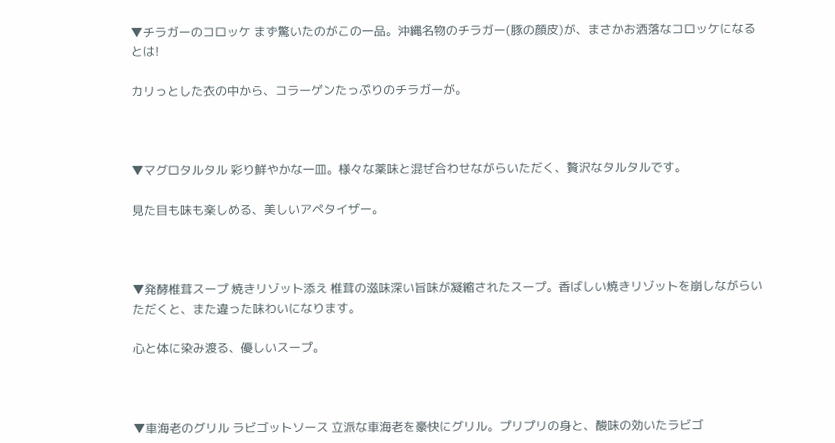▼チラガーのコロッケ まず驚いたのがこの一品。沖縄名物のチラガー(豚の顔皮)が、まさかお洒落なコロッケになるとは!

カリっとした衣の中から、コラーゲンたっぷりのチラガーが。



▼マグロタルタル 彩り鮮やかな一皿。様々な薬味と混ぜ合わせながらいただく、贅沢なタルタルです。

見た目も味も楽しめる、美しいアペタイザー。



▼発酵椎茸スープ 焼きリゾット添え 椎茸の滋味深い旨味が凝縮されたスープ。香ばしい焼きリゾットを崩しながらいただくと、また違った味わいになります。

心と体に染み渡る、優しいスープ。



▼車海老のグリル ラビゴットソース 立派な車海老を豪快にグリル。プリプリの身と、酸味の効いたラビゴ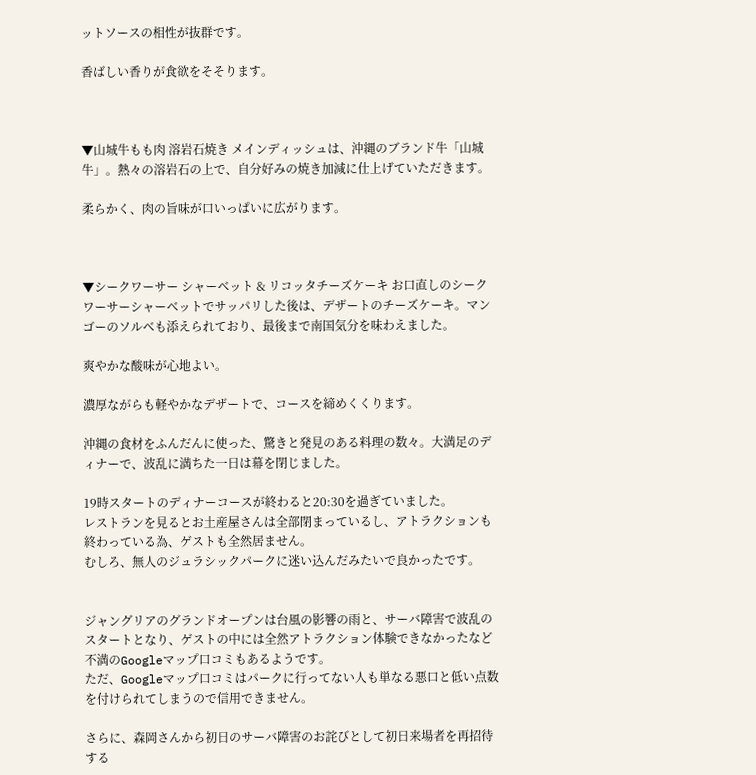ットソースの相性が抜群です。

香ばしい香りが食欲をそそります。



▼山城牛もも肉 溶岩石焼き メインディッシュは、沖縄のブランド牛「山城牛」。熱々の溶岩石の上で、自分好みの焼き加減に仕上げていただきます。

柔らかく、肉の旨味が口いっぱいに広がります。



▼シークワーサー シャーベット & リコッタチーズケーキ お口直しのシークワーサーシャーベットでサッパリした後は、デザートのチーズケーキ。マンゴーのソルベも添えられており、最後まで南国気分を味わえました。

爽やかな酸味が心地よい。

濃厚ながらも軽やかなデザートで、コースを締めくくります。

沖縄の食材をふんだんに使った、驚きと発見のある料理の数々。大満足のディナーで、波乱に満ちた一日は幕を閉じました。

19時スタートのディナーコースが終わると20:30を過ぎていました。
レストランを見るとお土産屋さんは全部閉まっているし、アトラクションも終わっている為、ゲストも全然居ません。
むしろ、無人のジュラシックパークに迷い込んだみたいで良かったです。


ジャングリアのグランドオープンは台風の影響の雨と、サーバ障害で波乱のスタートとなり、ゲストの中には全然アトラクション体験できなかったなど不満のGoogleマップ口コミもあるようです。
ただ、Googleマップ口コミはパークに行ってない人も単なる悪口と低い点数を付けられてしまうので信用できません。

さらに、森岡さんから初日のサーバ障害のお詫びとして初日来場者を再招待する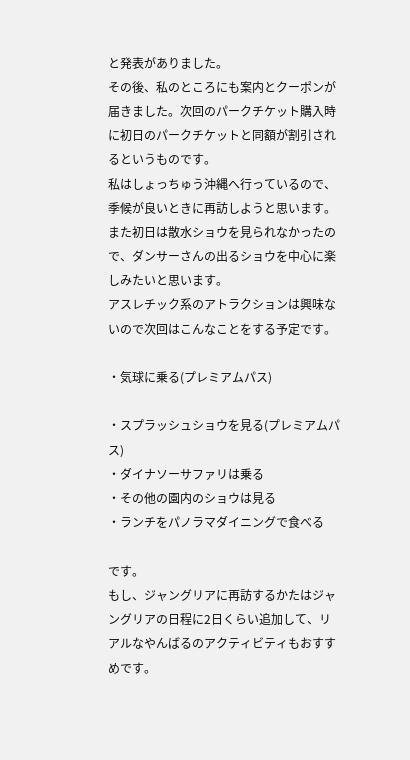と発表がありました。
その後、私のところにも案内とクーポンが届きました。次回のパークチケット購入時に初日のパークチケットと同額が割引されるというものです。
私はしょっちゅう沖縄へ行っているので、季候が良いときに再訪しようと思います。
また初日は散水ショウを見られなかったので、ダンサーさんの出るショウを中心に楽しみたいと思います。
アスレチック系のアトラクションは興味ないので次回はこんなことをする予定です。

・気球に乗る(プレミアムパス)

・スプラッシュショウを見る(プレミアムパス)
・ダイナソーサファリは乗る
・その他の園内のショウは見る
・ランチをパノラマダイニングで食べる

です。
もし、ジャングリアに再訪するかたはジャングリアの日程に2日くらい追加して、リアルなやんばるのアクティビティもおすすめです。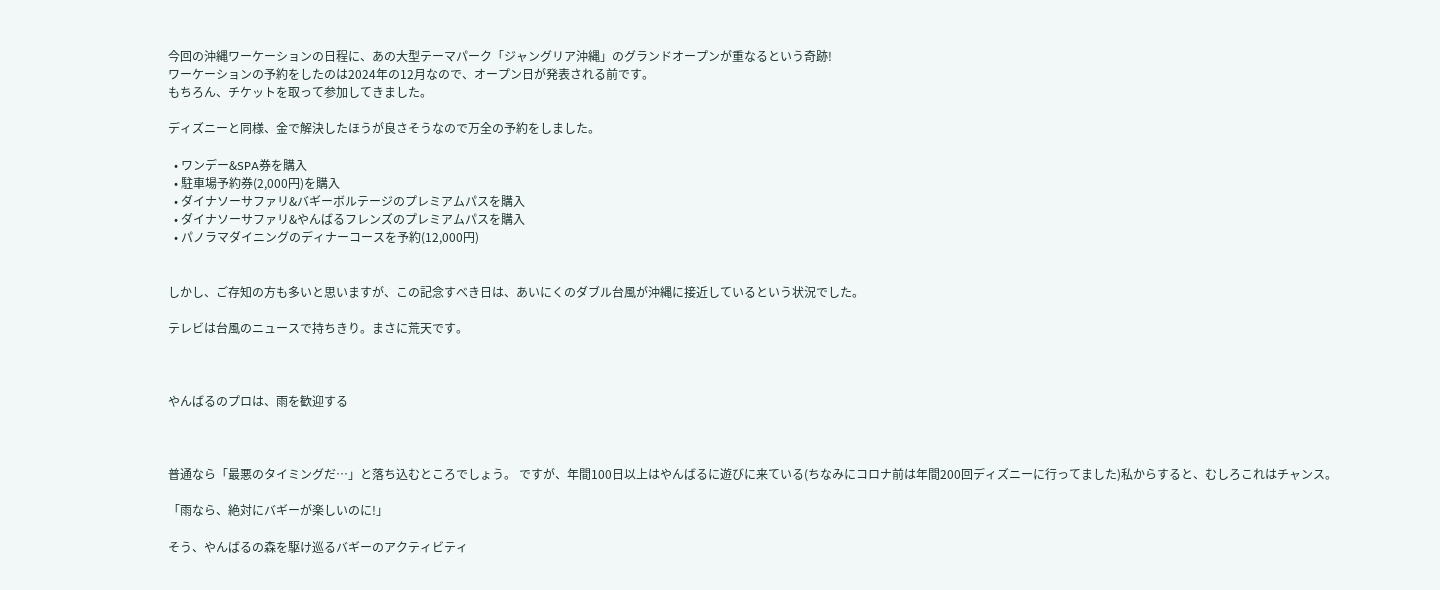今回の沖縄ワーケーションの日程に、あの大型テーマパーク「ジャングリア沖縄」のグランドオープンが重なるという奇跡!
ワーケーションの予約をしたのは2024年の12月なので、オープン日が発表される前です。
もちろん、チケットを取って参加してきました。

ディズニーと同様、金で解決したほうが良さそうなので万全の予約をしました。

  • ワンデー&SPA券を購入
  • 駐車場予約券(2,000円)を購入
  • ダイナソーサファリ&バギーボルテージのプレミアムパスを購入
  • ダイナソーサファリ&やんばるフレンズのプレミアムパスを購入
  • パノラマダイニングのディナーコースを予約(12,000円)


しかし、ご存知の方も多いと思いますが、この記念すべき日は、あいにくのダブル台風が沖縄に接近しているという状況でした。

テレビは台風のニュースで持ちきり。まさに荒天です。



やんばるのプロは、雨を歓迎する



普通なら「最悪のタイミングだ…」と落ち込むところでしょう。 ですが、年間100日以上はやんばるに遊びに来ている(ちなみにコロナ前は年間200回ディズニーに行ってました)私からすると、むしろこれはチャンス。

「雨なら、絶対にバギーが楽しいのに!」

そう、やんばるの森を駆け巡るバギーのアクティビティ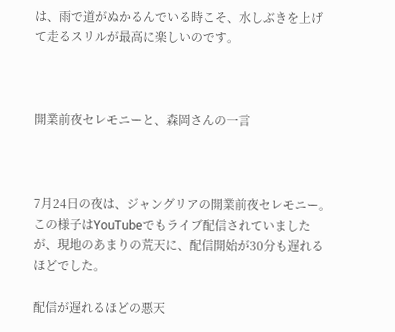は、雨で道がぬかるんでいる時こそ、水しぶきを上げて走るスリルが最高に楽しいのです。



開業前夜セレモニーと、森岡さんの一言



7月24日の夜は、ジャングリアの開業前夜セレモニー。この様子はYouTubeでもライブ配信されていましたが、現地のあまりの荒天に、配信開始が30分も遅れるほどでした。

配信が遅れるほどの悪天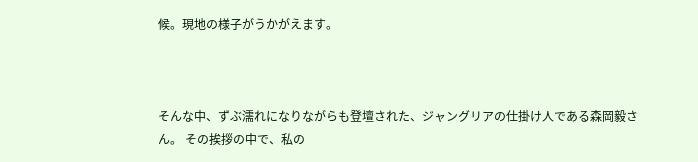候。現地の様子がうかがえます。



そんな中、ずぶ濡れになりながらも登壇された、ジャングリアの仕掛け人である森岡毅さん。 その挨拶の中で、私の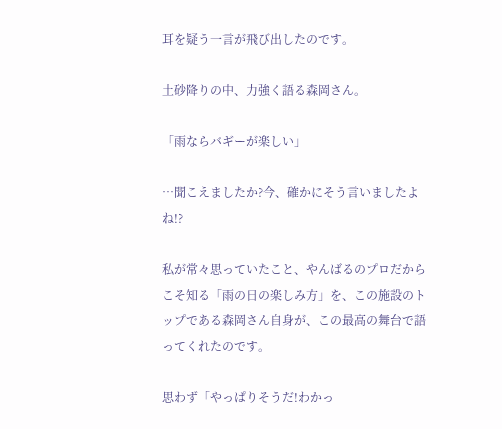耳を疑う一言が飛び出したのです。

土砂降りの中、力強く語る森岡さん。

「雨ならバギーが楽しい」

…聞こえましたか?今、確かにそう言いましたよね!?

私が常々思っていたこと、やんばるのプロだからこそ知る「雨の日の楽しみ方」を、この施設のトップである森岡さん自身が、この最高の舞台で語ってくれたのです。

思わず「やっぱりそうだ!わかっ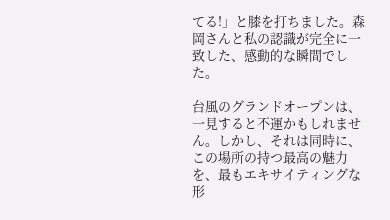てる!」と膝を打ちました。森岡さんと私の認識が完全に一致した、感動的な瞬間でした。

台風のグランドオープンは、一見すると不運かもしれません。しかし、それは同時に、この場所の持つ最高の魅力を、最もエキサイティングな形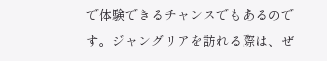で体験できるチャンスでもあるのです。ジャングリアを訪れる際は、ぜ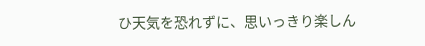ひ天気を恐れずに、思いっきり楽しん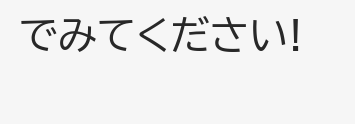でみてください!